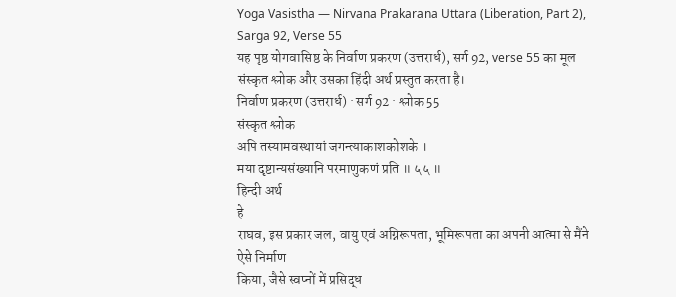Yoga Vasistha — Nirvana Prakarana Uttara (Liberation, Part 2), Sarga 92, Verse 55
यह पृष्ठ योगवासिष्ठ के निर्वाण प्रकरण (उत्तरार्ध), सर्ग 92, verse 55 का मूल संस्कृत श्लोक और उसका हिंदी अर्थ प्रस्तुत करता है।
निर्वाण प्रकरण (उत्तरार्ध) · सर्ग 92 · श्लोक 55
संस्कृत श्लोक
अपि तस्यामवस्थायां जगन्त्याकाशकोशके ।
मया दृष्टान्यसंख्यानि परमाणुकणं प्रति ॥ ५५ ॥
हिन्दी अर्थ
हे
राघव, इस प्रकार जल, वायु एवं अग्निरूपता, भूमिरूपता का अपनी आत्मा से मैंने ऐसे निर्माण
किया, जैसे स्वप्नों में प्रसिद्ध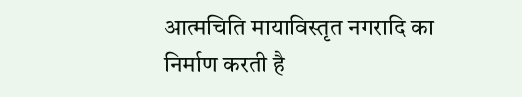आत्मचिति मायाविस्तृत नगरादि का निर्माण करती है